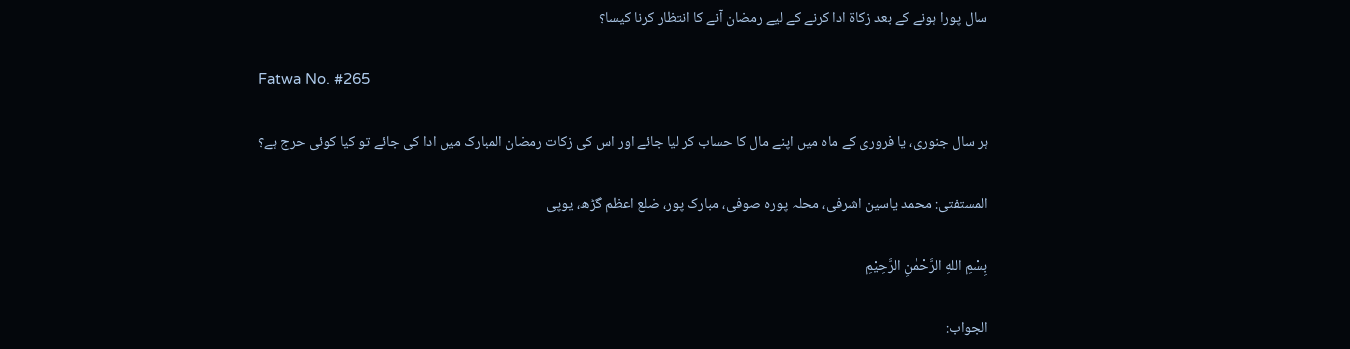سال پورا ہونے کے بعد زکاۃ ادا کرنے کے لیے رمضان آنے کا انتظار کرنا کیسا؟

Fatwa No. #265

ہر سال جنوری، یا فروری کے ماہ میں اپنے مال کا حساب کر لیا جائے اور اس کی زکات رمضان المبارک میں ادا کی جائے تو کیا کوئی حرج ہے؟

المستفتی: محمد یاسین اشرفی، محلہ پورہ صوفی، مبارک پور، ضلع اعظم گڑھ، یوپی

بِسْمِ اللهِ الرَّحْمٰنِ الرَّحِیْمِ

الجواب: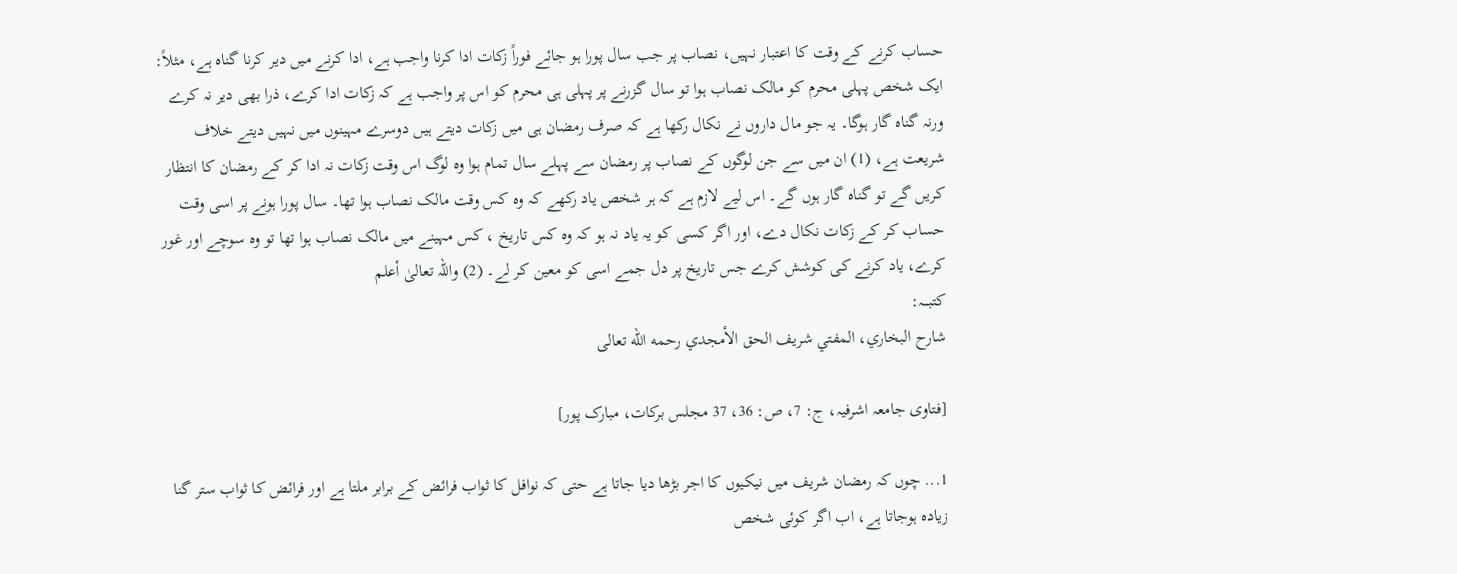حساب کرنے کے وقت کا اعتبار نہیں، نصاب پر جب سال پورا ہو جائے فوراً زکات ادا کرنا واجب ہے، ادا کرنے میں دیر کرنا گناہ ہے، مثلاً: ایک شخص پہلی محرم کو مالک نصاب ہوا تو سال گزرنے پر پہلی ہی محرم کو اس پر واجب ہے کہ زکات ادا کرے، ذرا بھی دیر نہ کرے ورنہ گناہ گار ہوگا۔ یہ جو مال داروں نے نکال رکھا ہے کہ صرف رمضان ہی میں زکات دیتے ہیں دوسرے مہینوں میں نہیں دیتے خلاف شریعت ہے، (1) ان میں سے جن لوگوں کے نصاب پر رمضان سے پہلے سال تمام ہوا وہ لوگ اس وقت زکات نہ ادا کر کے رمضان کا انتظار کریں گے تو گناہ گار ہوں گے۔ اس لیے لازم ہے کہ ہر شخص یاد رکھے کہ وہ کس وقت مالک نصاب ہوا تھا۔ سال پورا ہونے پر اسی وقت حساب کر کے زکات نکال دے، اور اگر کسی کو یہ یاد نہ ہو کہ وہ کس تاریخ ، کس مہینے میں مالک نصاب ہوا تھا تو وہ سوچے اور غور کرے، یاد کرنے کی کوشش کرے جس تاریخ پر دل جمے اسی کو معین کر لے۔ (2) واللہ تعالیٰ أعلم
کتبـــہ:
شارح البخاري، المفتي شريف الحق الأمجدي رحمه الله تعالى

[فتاوی جامعہ اشرفیہ، ج: 7، ص: 36، 37 مجلس برکات، مبارک پور]

1... چوں کہ رمضان شریف میں نیکیوں کا اجر بڑھا دیا جاتا ہے حتی کہ نوافل کا ثواب فرائض کے برابر ملتا ہے اور فرائض کا ثواب ستر گنا زیادہ ہوجاتا ہے، اب اگر کوئی شخص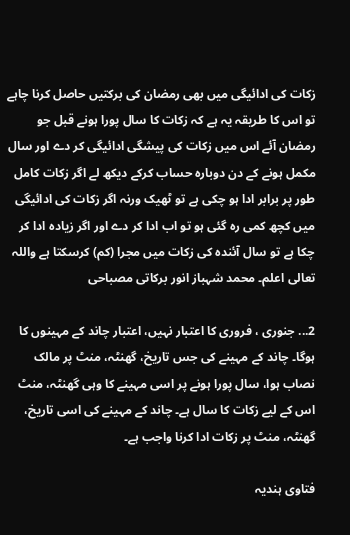زکات کی ادائیگی میں بھی رمضان کی برکتیں حاصل کرنا چاہے تو اس کا طریقہ یہ ہے کہ زکات کا سال پورا ہونے قبل جو رمضان آئے اس میں زکات کی پیشگی ادائیگی کر دے اور سال مکمل ہونے کے دن دوبارہ حساب کرکے دیکھ لے اگر زکات کامل طور پر برابر ادا ہو چکی ہے تو ٹھیک ورنہ اگر زکات کی ادائیگی میں کچھ کمی رہ گئی ہو تو اب ادا کر دے اور اگر زیادہ ادا کر چکا ہے تو سال آئندہ کی زکات میں مجرا (کم) کرسکتا ہے واللہ تعالی اعلم۔ محمد شہباز انور برکاتی مصباحی

2... جنوری ، فروری کا اعتبار نہیں، اعتبار چاند کے مہینوں کا ہوگا۔ چاند کے مہینے کی جس تاریخ، گھنٹہ، منٹ پر مالک نصاب ہوا، سال پورا ہونے پر اسی مہینے کا وہی گھنٹہ، منٹ اس کے لیے زکات کا سال ہے۔ چاند کے مہینے کی اسی تاریخ، گھنٹہ، منٹ پر زکات ادا کرنا واجب ہے۔

فتاوی ہندیہ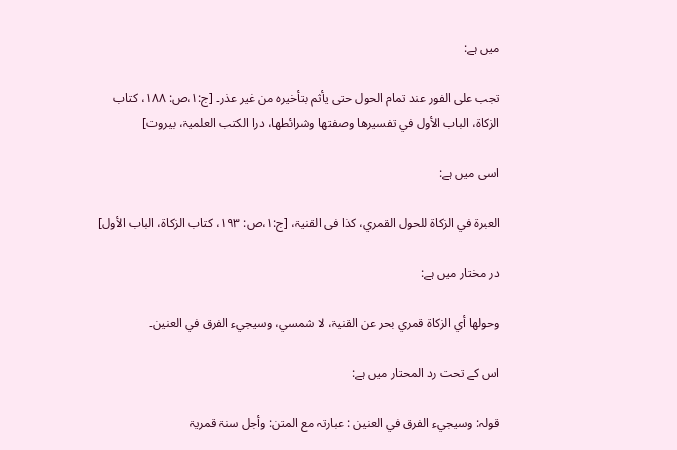میں ہے:

تجب علی الفور عند تمام الحول حتی یأثم بتأخیرہ من غیر عذر۔ [ج:۱،ص: ۱۸۸، کتاب الزکاۃ، الباب الأول في تفسیرھا وصفتھا وشرائطھا، درا الکتب العلمیۃ، بیروت]

اسی میں ہے:

العبرۃ في الزکاۃ للحول القمري، کذا فی القنیۃ، [ج:۱،ص: ۱۹۳، کتاب الزکاۃ، الباب الأول]

در مختار میں ہے:

وحولھا أي الزکاۃ قمري بحر عن القنیۃ، لا شمسي، وسیجيء الفرق في العنین۔

اس کے تحت رد المحتار میں ہے:

قولہ: وسیجيء الفرق في العنین : عبارتہ مع المتن: وأجل سنۃ قمریۃ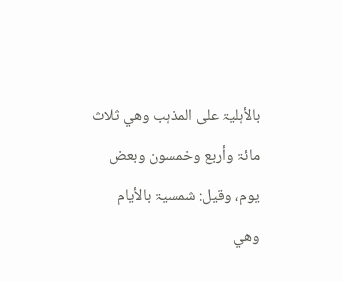بالأہلیۃ علی المذہب وھي ثلاث مائۃ وأربع وخمسون وبعض یوم، وقیل: شمسیۃ بالأیام وھي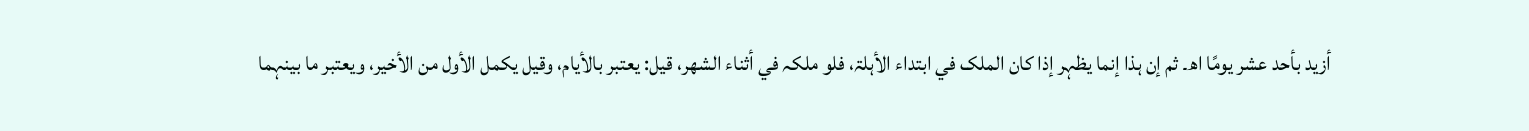أزید بأحد عشر یومًا اھ۔ ثم إن ہذا إنما یظہر إذا کان الملک في ابتداء الأہلۃ، فلو ملکہ في أثناء الشھر، قیل: یعتبر بالأیام، وقیل یکمل الأول من الأخیر، ویعتبر ما بینہما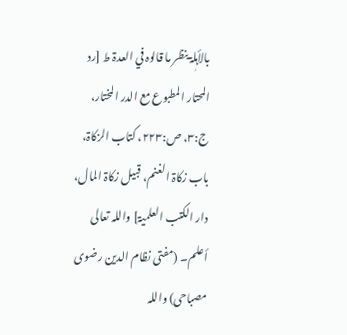بالأہلٖۃ ینظر ما قالوہ في العدۃ ط [رد المحتار المطبوع مع الدر المختار، ج:۳، ص:۲۲۳، کتاب الزکاۃ، باب زکاۃ الغنم، قبیل زکاۃ المال، دار الکتب العلمیۃ] واللہ تعالی أعلم۔ (مفتی نظام الدین رضوی مصباحی) واللہ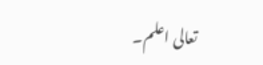تعالی اعلم۔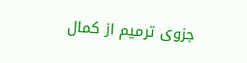جزوی ترمیم از کمال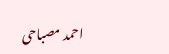احمد مصباحی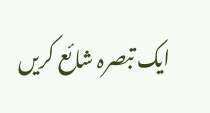ایک تبصرہ شائع کریں